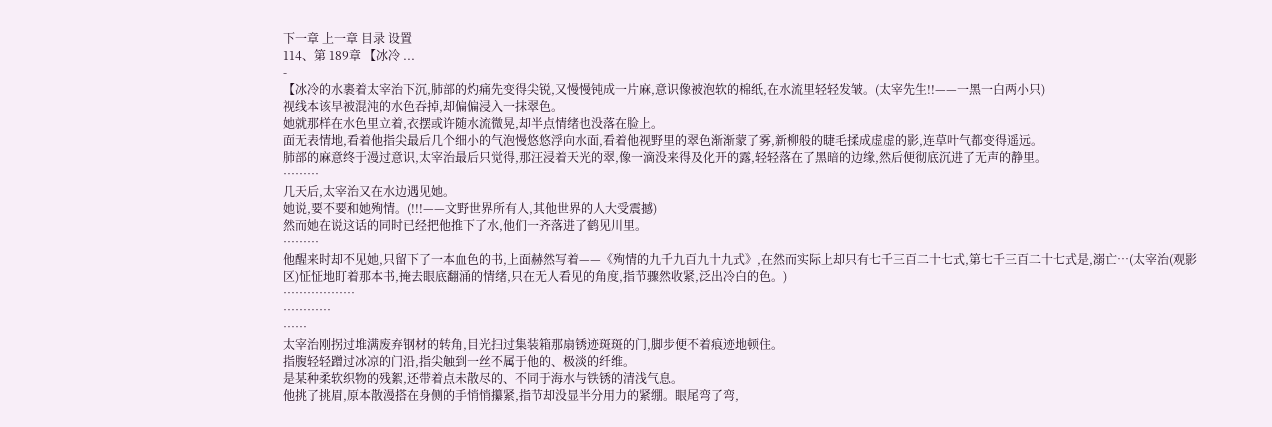下一章 上一章 目录 设置
114、第 189章 【冰冷 ...
-
【冰冷的水裹着太宰治下沉,肺部的灼痛先变得尖锐,又慢慢钝成一片麻,意识像被泡软的棉纸,在水流里轻轻发皱。(太宰先生!!——一黑一白两小只)
视线本该早被混沌的水色吞掉,却偏偏浸入一抹翠色。
她就那样在水色里立着,衣摆或许随水流微晃,却半点情绪也没落在脸上。
面无表情地,看着他指尖最后几个细小的气泡慢悠悠浮向水面,看着他视野里的翠色渐渐蒙了雾,新柳般的睫毛揉成虚虚的影,连草叶气都变得遥远。
肺部的麻意终于漫过意识,太宰治最后只觉得,那汪浸着天光的翠,像一滴没来得及化开的露,轻轻落在了黑暗的边缘,然后便彻底沉进了无声的静里。
………
几天后,太宰治又在水边遇见她。
她说,要不要和她殉情。(!!!——文野世界所有人,其他世界的人大受震撼)
然而她在说这话的同时已经把他推下了水,他们一齐落进了鹤见川里。
………
他醒来时却不见她,只留下了一本血色的书,上面赫然写着——《殉情的九千九百九十九式》,在然而实际上却只有七千三百二十七式,第七千三百二十七式是,溺亡…(太宰治(观影区)怔怔地盯着那本书,掩去眼底翻涌的情绪,只在无人看见的角度,指节骤然收紧,泛出冷白的色。)
………………
…………
……
太宰治刚拐过堆满废弃钢材的转角,目光扫过集装箱那扇锈迹斑斑的门,脚步便不着痕迹地顿住。
指腹轻轻蹭过冰凉的门沿,指尖触到一丝不属于他的、极淡的纤维。
是某种柔软织物的残絮,还带着点未散尽的、不同于海水与铁锈的清浅气息。
他挑了挑眉,原本散漫搭在身侧的手悄悄攥紧,指节却没显半分用力的紧绷。眼尾弯了弯,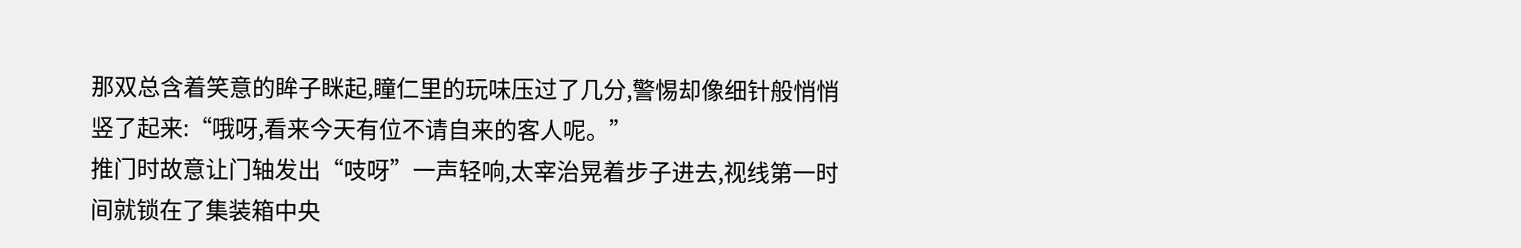那双总含着笑意的眸子眯起,瞳仁里的玩味压过了几分,警惕却像细针般悄悄竖了起来:“哦呀,看来今天有位不请自来的客人呢。”
推门时故意让门轴发出“吱呀”一声轻响,太宰治晃着步子进去,视线第一时间就锁在了集装箱中央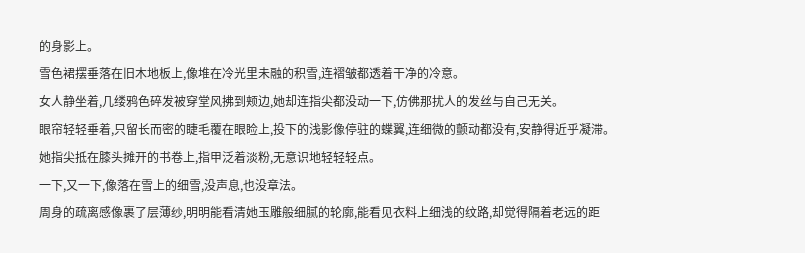的身影上。
雪色裙摆垂落在旧木地板上,像堆在冷光里未融的积雪,连褶皱都透着干净的冷意。
女人静坐着,几缕鸦色碎发被穿堂风拂到颊边,她却连指尖都没动一下,仿佛那扰人的发丝与自己无关。
眼帘轻轻垂着,只留长而密的睫毛覆在眼睑上,投下的浅影像停驻的蝶翼,连细微的颤动都没有,安静得近乎凝滞。
她指尖抵在膝头摊开的书卷上,指甲泛着淡粉,无意识地轻轻轻点。
一下,又一下,像落在雪上的细雪,没声息,也没章法。
周身的疏离感像裹了层薄纱,明明能看清她玉雕般细腻的轮廓,能看见衣料上细浅的纹路,却觉得隔着老远的距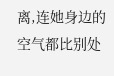离,连她身边的空气都比别处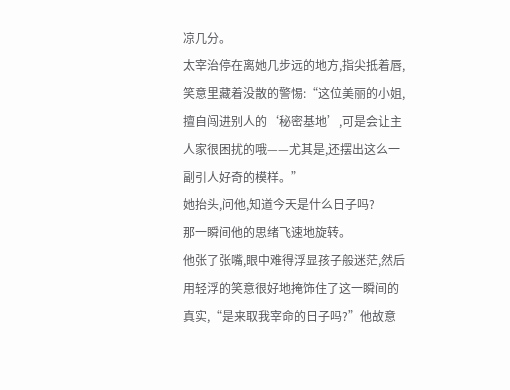凉几分。
太宰治停在离她几步远的地方,指尖抵着唇,笑意里藏着没散的警惕:“这位美丽的小姐,擅自闯进别人的‘秘密基地’,可是会让主人家很困扰的哦——尤其是,还摆出这么一副引人好奇的模样。”
她抬头,问他,知道今天是什么日子吗?
那一瞬间他的思绪飞速地旋转。
他张了张嘴,眼中难得浮显孩子般迷茫,然后用轻浮的笑意很好地掩饰住了这一瞬间的真实,“是来取我宰命的日子吗?”他故意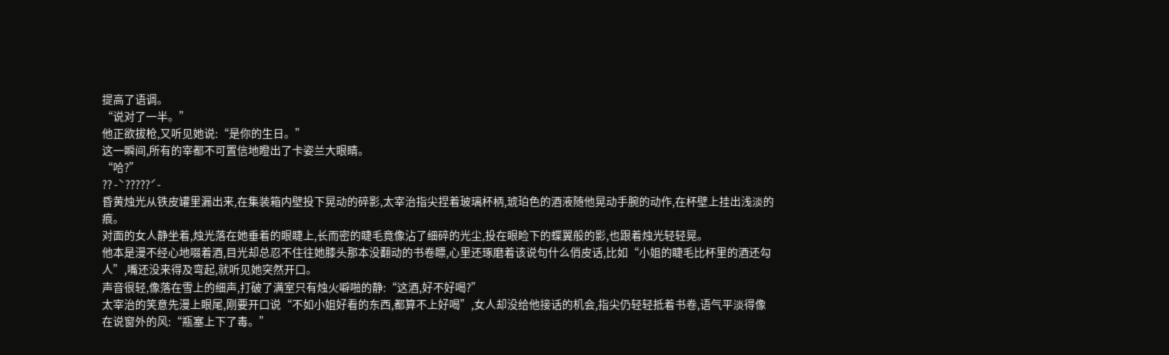提高了语调。
“说对了一半。”
他正欲拔枪,又听见她说:“是你的生日。”
这一瞬间,所有的宰都不可置信地瞪出了卡姿兰大眼睛。
“哈?”
?? -ˋ?????ˊ-
昏黄烛光从铁皮罐里漏出来,在集装箱内壁投下晃动的碎影,太宰治指尖捏着玻璃杯柄,琥珀色的酒液随他晃动手腕的动作,在杯壁上挂出浅淡的痕。
对面的女人静坐着,烛光落在她垂着的眼睫上,长而密的睫毛竟像沾了细碎的光尘,投在眼睑下的蝶翼般的影,也跟着烛光轻轻晃。
他本是漫不经心地啜着酒,目光却总忍不住往她膝头那本没翻动的书卷瞟,心里还琢磨着该说句什么俏皮话,比如“小姐的睫毛比杯里的酒还勾人”,嘴还没来得及弯起,就听见她突然开口。
声音很轻,像落在雪上的细声,打破了满室只有烛火噼啪的静:“这酒,好不好喝?”
太宰治的笑意先漫上眼尾,刚要开口说“不如小姐好看的东西,都算不上好喝”,女人却没给他接话的机会,指尖仍轻轻抵着书卷,语气平淡得像在说窗外的风:“瓶塞上下了毒。”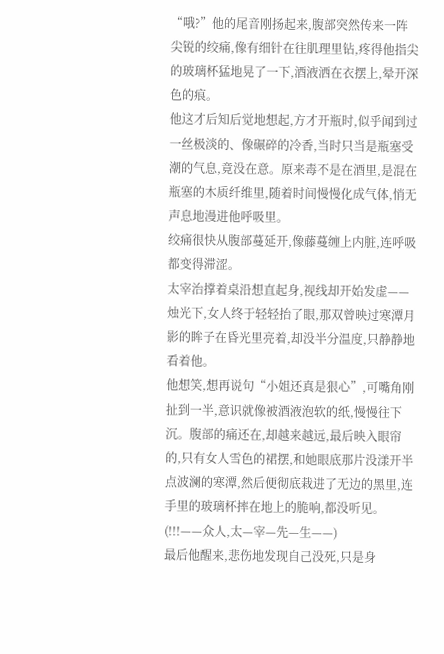“哦?”他的尾音刚扬起来,腹部突然传来一阵尖锐的绞痛,像有细针在往肌理里钻,疼得他指尖的玻璃杯猛地晃了一下,酒液洒在衣摆上,晕开深色的痕。
他这才后知后觉地想起,方才开瓶时,似乎闻到过一丝极淡的、像碾碎的冷香,当时只当是瓶塞受潮的气息,竟没在意。原来毒不是在酒里,是混在瓶塞的木质纤维里,随着时间慢慢化成气体,悄无声息地漫进他呼吸里。
绞痛很快从腹部蔓延开,像藤蔓缠上内脏,连呼吸都变得滞涩。
太宰治撑着桌沿想直起身,视线却开始发虚——烛光下,女人终于轻轻抬了眼,那双曾映过寒潭月影的眸子在昏光里亮着,却没半分温度,只静静地看着他。
他想笑,想再说句“小姐还真是狠心”,可嘴角刚扯到一半,意识就像被酒液泡软的纸,慢慢往下沉。腹部的痛还在,却越来越远,最后映入眼帘的,只有女人雪色的裙摆,和她眼底那片没漾开半点波澜的寒潭,然后便彻底栽进了无边的黑里,连手里的玻璃杯摔在地上的脆响,都没听见。
(!!!——众人,太—宰—先—生——)
最后他醒来,悲伤地发现自己没死,只是身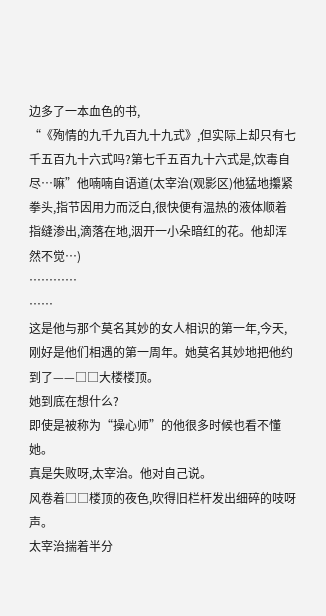边多了一本血色的书,
“《殉情的九千九百九十九式》,但实际上却只有七千五百九十六式吗?第七千五百九十六式是,饮毒自尽…嘛”他喃喃自语道(太宰治(观影区)他猛地攥紧拳头,指节因用力而泛白,很快便有温热的液体顺着指缝渗出,滴落在地,洇开一小朵暗红的花。他却浑然不觉…)
…………
……
这是他与那个莫名其妙的女人相识的第一年,今天,刚好是他们相遇的第一周年。她莫名其妙地把他约到了——□□大楼楼顶。
她到底在想什么?
即使是被称为“操心师”的他很多时候也看不懂她。
真是失败呀,太宰治。他对自己说。
风卷着□□楼顶的夜色,吹得旧栏杆发出细碎的吱呀声。
太宰治揣着半分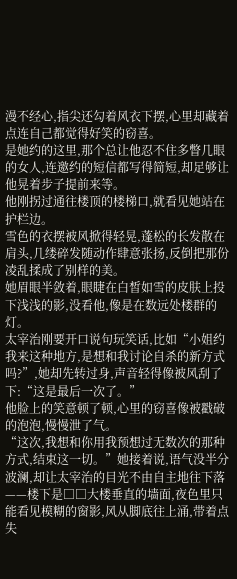漫不经心,指尖还勾着风衣下摆,心里却藏着点连自己都觉得好笑的窃喜。
是她约的这里,那个总让他忍不住多瞥几眼的女人,连邀约的短信都写得简短,却足够让他晃着步子提前来等。
他刚拐过通往楼顶的楼梯口,就看见她站在护栏边。
雪色的衣摆被风掀得轻晃,蓬松的长发散在肩头,几缕碎发随动作肆意张扬,反倒把那份凌乱揉成了别样的美。
她眉眼半敛着,眼睫在白皙如雪的皮肤上投下浅浅的影,没看他,像是在数远处楼群的灯。
太宰治刚要开口说句玩笑话,比如“小姐约我来这种地方,是想和我讨论自杀的新方式吗?”,她却先转过身,声音轻得像被风刮了下:“这是最后一次了。”
他脸上的笑意顿了顿,心里的窃喜像被戳破的泡泡,慢慢泄了气。
“这次,我想和你用我预想过无数次的那种方式,结束这一切。”她接着说,语气没半分波澜,却让太宰治的目光不由自主地往下落——楼下是□□大楼垂直的墙面,夜色里只能看见模糊的窗影,风从脚底往上涌,带着点失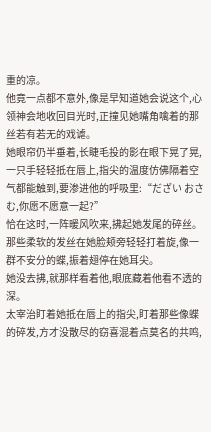重的凉。
他竟一点都不意外,像是早知道她会说这个,心领神会地收回目光时,正撞见她嘴角噙着的那丝若有若无的戏谑。
她眼帘仍半垂着,长睫毛投的影在眼下晃了晃,一只手轻轻抵在唇上,指尖的温度仿佛隔着空气都能触到,要渗进他的呼吸里:“だざい おさむ,你愿不愿意一起?”
恰在这时,一阵暖风吹来,拂起她发尾的碎丝。
那些柔软的发丝在她脸颊旁轻轻打着旋,像一群不安分的蝶,振着翅停在她耳尖。
她没去拂,就那样看着他,眼底藏着他看不透的深。
太宰治盯着她抵在唇上的指尖,盯着那些像蝶的碎发,方才没散尽的窃喜混着点莫名的共鸣,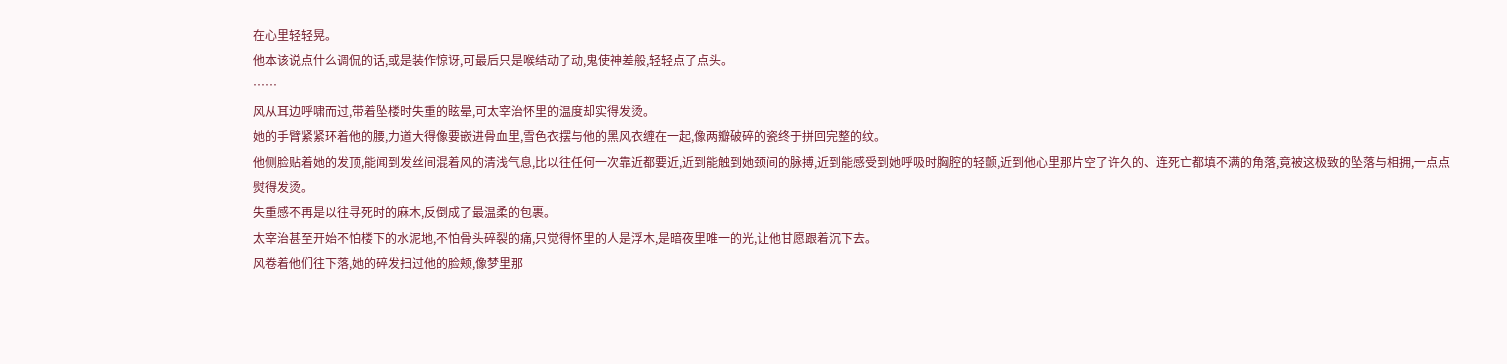在心里轻轻晃。
他本该说点什么调侃的话,或是装作惊讶,可最后只是喉结动了动,鬼使神差般,轻轻点了点头。
……
风从耳边呼啸而过,带着坠楼时失重的眩晕,可太宰治怀里的温度却实得发烫。
她的手臂紧紧环着他的腰,力道大得像要嵌进骨血里,雪色衣摆与他的黑风衣缠在一起,像两瓣破碎的瓷终于拼回完整的纹。
他侧脸贴着她的发顶,能闻到发丝间混着风的清浅气息,比以往任何一次靠近都要近,近到能触到她颈间的脉搏,近到能感受到她呼吸时胸腔的轻颤,近到他心里那片空了许久的、连死亡都填不满的角落,竟被这极致的坠落与相拥,一点点熨得发烫。
失重感不再是以往寻死时的麻木,反倒成了最温柔的包裹。
太宰治甚至开始不怕楼下的水泥地,不怕骨头碎裂的痛,只觉得怀里的人是浮木,是暗夜里唯一的光,让他甘愿跟着沉下去。
风卷着他们往下落,她的碎发扫过他的脸颊,像梦里那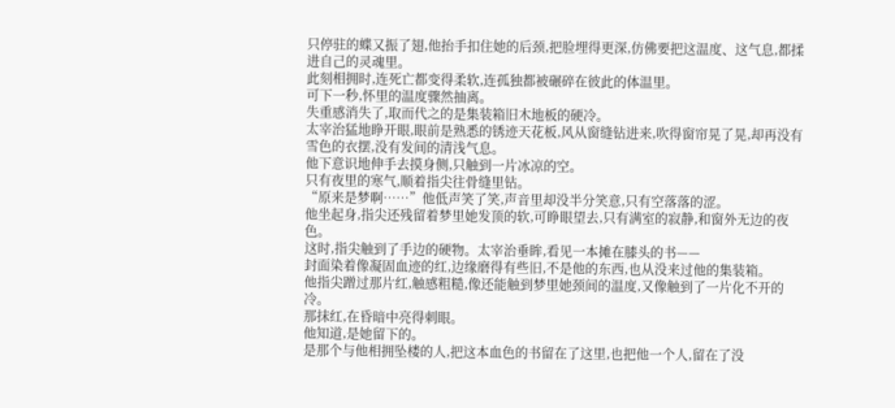只停驻的蝶又振了翅,他抬手扣住她的后颈,把脸埋得更深,仿佛要把这温度、这气息,都揉进自己的灵魂里。
此刻相拥时,连死亡都变得柔软,连孤独都被碾碎在彼此的体温里。
可下一秒,怀里的温度骤然抽离。
失重感消失了,取而代之的是集装箱旧木地板的硬冷。
太宰治猛地睁开眼,眼前是熟悉的锈迹天花板,风从窗缝钻进来,吹得窗帘晃了晃,却再没有雪色的衣摆,没有发间的清浅气息。
他下意识地伸手去摸身侧,只触到一片冰凉的空。
只有夜里的寒气,顺着指尖往骨缝里钻。
“原来是梦啊……”他低声笑了笑,声音里却没半分笑意,只有空落落的涩。
他坐起身,指尖还残留着梦里她发顶的软,可睁眼望去,只有满室的寂静,和窗外无边的夜色。
这时,指尖触到了手边的硬物。太宰治垂眸,看见一本摊在膝头的书——
封面染着像凝固血迹的红,边缘磨得有些旧,不是他的东西,也从没来过他的集装箱。
他指尖蹭过那片红,触感粗糙,像还能触到梦里她颈间的温度,又像触到了一片化不开的冷。
那抹红,在昏暗中亮得刺眼。
他知道,是她留下的。
是那个与他相拥坠楼的人,把这本血色的书留在了这里,也把他一个人,留在了没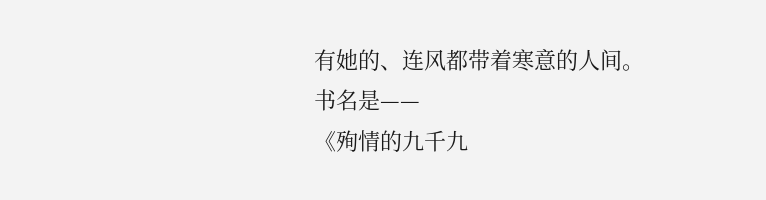有她的、连风都带着寒意的人间。
书名是——
《殉情的九千九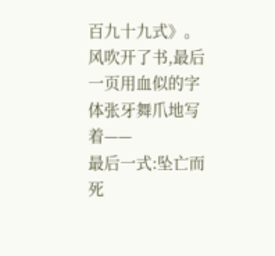百九十九式》。
风吹开了书,最后一页用血似的字体张牙舞爪地写着——
最后一式:坠亡而死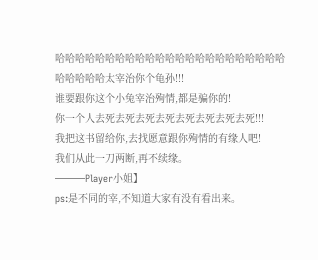哈哈哈哈哈哈哈哈哈哈哈哈哈哈哈哈哈哈哈哈哈哈哈哈哈哈哈哈太宰治你个龟孙!!!
谁要跟你这个小兔宰治殉情,都是骗你的!
你一个人去死去死去死去死去死去死去死去死!!!
我把这书留给你,去找愿意跟你殉情的有缘人吧!
我们从此一刀两断,再不续缘。
———Player小姐】
ps:是不同的宰,不知道大家有没有看出来。